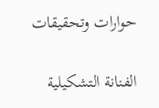حوارات وتحقيقات

الفنانة التشكيلية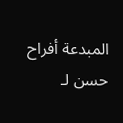المبدعة أفراح حسن لـ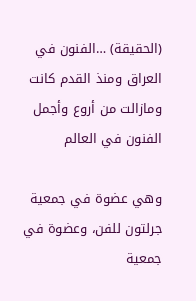(الحقيقة) …الفنون في العراق ومنذ القدم كانت ومازالت من أروع وأجمل الفنون في العالم

وهي عضوة في جمعية جرلتون للفن، وعضوة في جمعية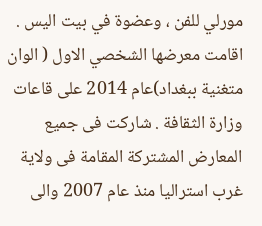مورلي للفن ، وعضوة في بيت اليس . اقامت معرضها الشخصي الاول ( الوان متغنية ببغداد)عام 2014 على قاعات وزارة الثقافة . شاركت فى جميع المعارض المشتركة المقامة فى ولاية غرب استراليا منذ عام 2007 والى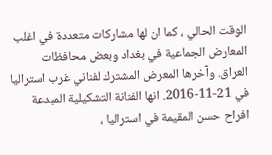الوقت الحالي ، كما ان لها مشاركات متعددة في اغلب المعارض الجماعية في بغداد وبعض محافظات العراق. وآخرها المعرض المشترك لفناني غرب استراليا في 21-11-2016. انها الفنانة التشكيلية المبدعة افراح حسن المقيمة في استراليا ،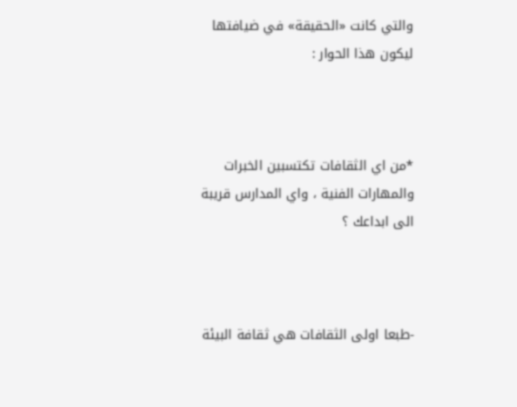والتي كانت «الحقيقة» في ضيافتها ليكون هذا الحوار :



*من اي الثقافات تكتسبين الخبرات والمهارات الفنية ، واي المدارس قريبة الى ابداعك ؟



-طبعا اولى الثقافات هي ثقافة البيئة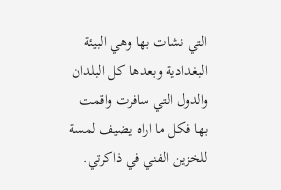التي نشات بها وهي البيئة البغدادية وبعدها كل البلدان والدول التي سافرت واقمت بها فكل ما اراه يضيف لمسة للخزين الفني في ذاكرتي.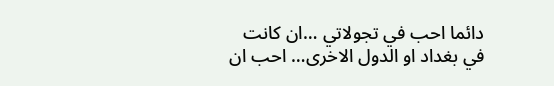دائما احب في تجولاتي …ان كانت في بغداد او الدول الاخرى… احب ان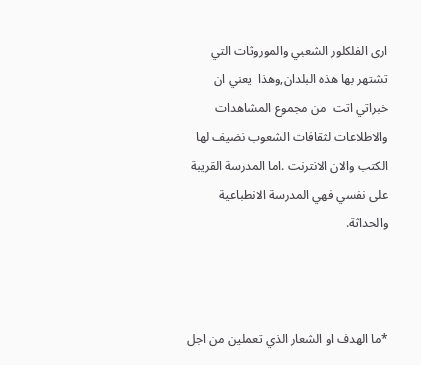ارى الفلكلور الشعبي والموروثات التي تشتهر بها هذه البلدان,وهذا  يعني ان خبراتي اتت  من مجموع المشاهدات والاطلاعات لثقافات الشعوب نضيف لها الكتب والان الانترنت .اما المدرسة القريبة على نفسي فهي المدرسة الانطباعية والحداثة.



*ما الهدف او الشعار الذي تعملين من اجل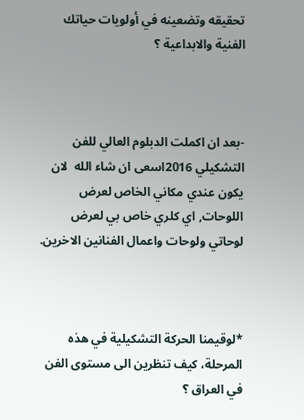تحقيقه وتضعينه في أولويات حياتك الفنية والابداعية ؟



-بعد ان اكملت الدبلوم العالي للفن التشكيلي 2016اسعى ان شاء الله  لان يكون عندي مكاني الخاص لعرض اللوحات, اي كلري خاص بي لعرض لوحاتي ولوحات واعمال الفنانين الاخرين.



*لوقيمنا الحركة التشكيلية في هذه المرحلة، كيف تنظرين الى مستوى الفن في العراق ؟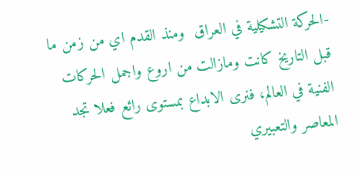-الحركة التشكيلية في العراق  ومنذ القدم اي من زمن ما قبل التاريخ كانت ومازالت من اروع واجمل الحركات الفنية في العالم، فنرى الابداع بمستوى رائع فعلا تجد المعاصر والتعبيري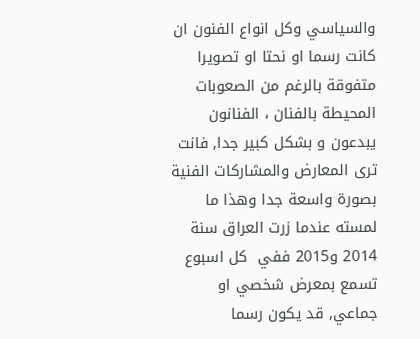والسياسي وكل انواع الفنون ان كانت رسما او نحتا او تصويرا متفوقة بالرغم من الصعوبات المحيطة بالفنان ، الفنانون يبدعون و بشكل كبير جدا, فانت ترى المعارض والمشاركات الفنية بصورة واسعة جدا وهذا ما لمسته عندما زرت العراق سنة 2014 و2015 ففي  كل اسبوع تسمع بمعرض شخصي او جماعي, قد يكون رسما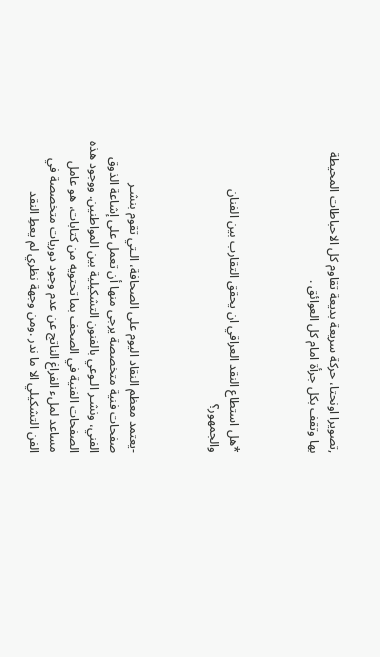,تصويرا اونحتا، حركة سريعة بديعة تقاوم كل الاحباطات المحيطة بها وتقف بكل جرأة امام كل العوائق .



*هل استطاع النقد العراقي ان يحقق التقارب بين الفنان والجمهور؟



-يعتمد معظم النقاد اليوم على الصحافة، الـتي تقوم بنشـر صفحات فنية متخصصة يرجى منها أن تعمل على إشاعة الذوق الفني، ونشـر الـوعي بالفنون التشكيلية بين المواطنين. ووجود هذه الصفحات الفنية في الصحف بما تحتويه من كتابات، هو عامل مساعد لملء الفراغ الناتج عن عدم وجود دوريات متخصصة في الفن التشكيلي الا ما ندر .ومن وجهة نظري لم يعطِ النقد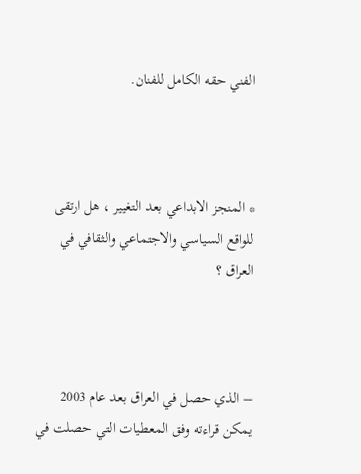الفني حقه الكامل للفنان.



* المنجز الابداعي بعد التغيير ، هل ارتقى للواقع السياسي والاجتماعي والثقافي في العراق ؟



– الذي حصل في العراق بعد عام 2003 يمكن قراءته وفق المعطيات التي حصلت في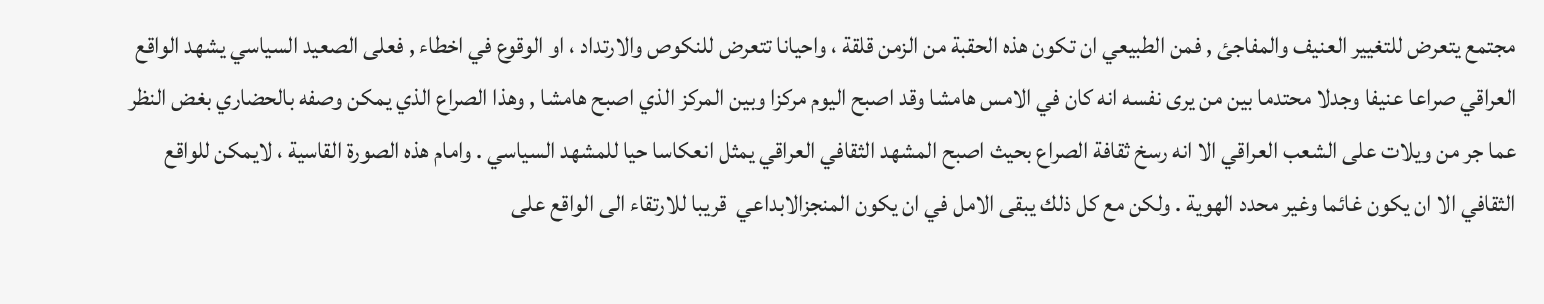مجتمع يتعرض للتغيير العنيف والمفاجئ , فمن الطبيعي ان تكون هذه الحقبة من الزمن قلقة ، واحيانا تتعرض للنكوص والارتداد ، او الوقوع في اخطاء , فعلى الصعيد السياسي يشهد الواقع العراقي صراعا عنيفا وجدلا محتدما بين من يرى نفسه انه كان في الامس هامشا وقد اصبح اليوم مركزا وبين المركز الذي اصبح هامشا , وهذا الصراع الذي يمكن وصفه بالحضاري بغض النظر عما جر من ويلات على الشعب العراقي الا انه رسخ ثقافة الصراع بحيث اصبح المشهد الثقافي العراقي يمثل انعكاسا حيا للمشهد السياسي . وامام هذه الصورة القاسية ، لايمكن للواقع الثقافي الا ان يكون غائما وغير محدد الهوية . ولكن مع كل ذلك يبقى الامل في ان يكون المنجزالابداعي  قريبا للارتقاء الى الواقع على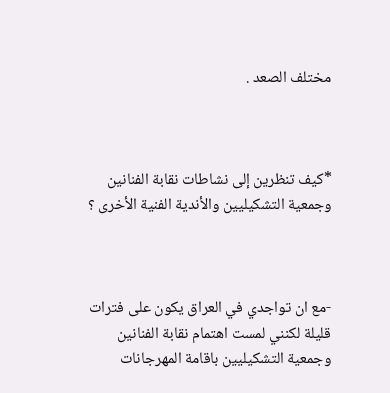مختلف الصعد .



*كيف تنظرين إلى نشاطات نقابة الفنانين وجمعية التشكيليين والأندية الفنية الأخرى ؟



-مع ان تواجدي في العراق يكون على فترات قليلة لكنني لمست اهتمام نقابة الفنانين وجمعية التشكيليين باقامة المهرجانات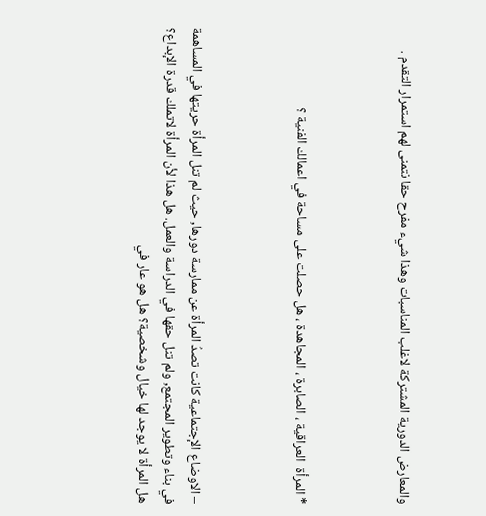والمعارض الدورية المشتركة لاغلب المناسبات وهذا شيء مفرح حقا نتمنى لهم استمرار التقدم .



* المرأة  العراقية ، الصابرة ، المجاهدة ، هل حصلت على مساحة في اعمالك الفنية ؟



– الاوضاع الإجتماعية كانت تصدُ المرأة عن ممارسة دورها, حيث لم تنل المرأة حريتها في المساهمة في بناء وتطوير المجتمع, ولم تنل حقها في الدراسة والعمل. هل هذا لأن المرأة لاتملك قدرة الإبداع؟ هل المرأة لا يوجد لها خيال وشخصية؟ هل هو عار في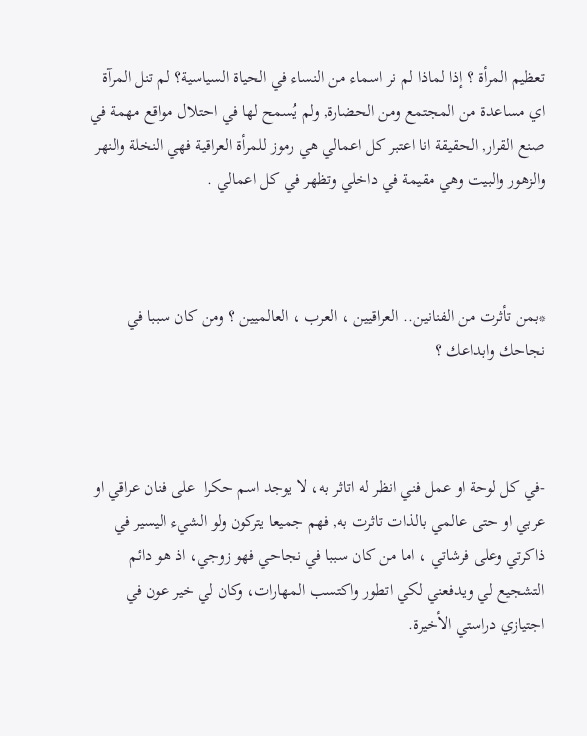تعظيم المرأة ؟ إذا لماذا لم نر اسماء من النساء في الحياة السياسية؟ لم تنل المرآة اي مساعدة من المجتمع ومن الحضارة, ولم يُسمح لها في احتلال مواقع مهمة في صنع القرار, الحقيقة انا اعتبر كل اعمالي هي رموز للمرأة العراقية فهي النخلة والنهر والزهور والبيت وهي مقيمة في داخلي وتظهر في كل اعمالي .



*بمن تأثرت من الفنانين.. العراقيين ، العرب ، العالميين ؟ ومن كان سببا في نجاحك وابداعك ؟



-في كل لوحة او عمل فني انظر له اتاثر به، لا يوجد اسم حكرا  على فنان عراقي او عربي او حتى عالمي بالذات تاثرت به, فهم جميعا يتركون ولو الشيء اليسير في ذاكرتي وعلى فرشاتي ، اما من كان سببا في نجاحي فهو زوجي، اذ هو دائم التشجيع لي ويدفعني لكي اتطور واكتسب المهارات، وكان لي خير عون في اجتيازي دراستي الأخيرة.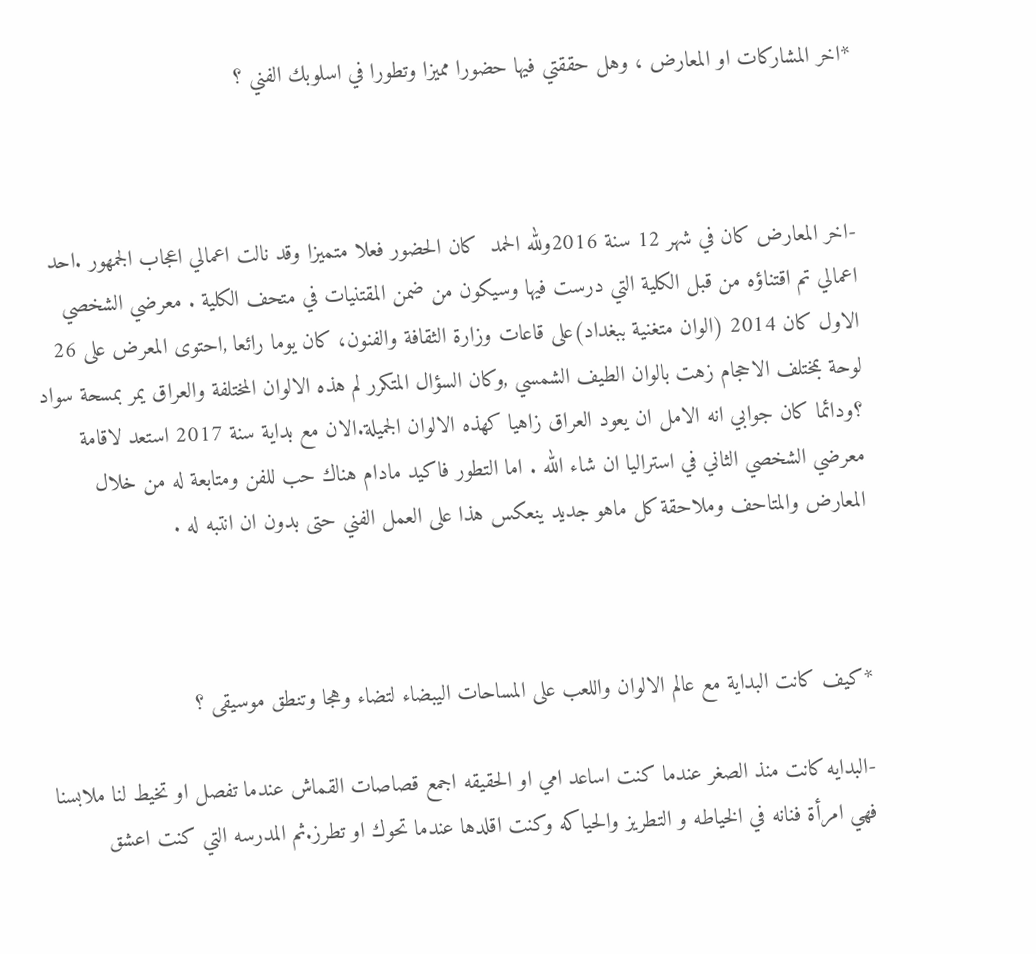*اخر المشاركات او المعارض ، وهل حققتي فيها حضورا مميزا وتطورا في اسلوبك الفني ؟



-اخر المعارض كان في شهر 12 سنة 2016ولله الحمد  كان الحضور فعلا متميزا وقد نالت اعمالي اعجاب الجمهور .احد اعمالي تم اقتناؤه من قبل الكلية التي درست فيها وسيكون من ضمن المقتنيات في متحف الكلية . معرضي الشخصي الاول كان 2014 (الوان متغنية ببغداد)على قاعات وزارة الثقافة والفنون، كان يوما رائعا ,احتوى المعرض على 26 لوحة بمختلف الاحجام زهت بالوان الطيف الشمسي ,وكان السؤال المتكرر لم هذه الالوان المختلفة والعراق يمر بمسحة سواد ؟ودائما كان جوابي انه الامل ان يعود العراق زاهيا كهذه الالوان الجميلة.الان مع بداية سنة 2017 استعد لاقامة معرضي الشخصي الثاني في استراليا ان شاء الله . اما التطور فاكيد مادام هناك حب للفن ومتابعة له من خلال المعارض والمتاحف وملاحقة كل ماهو جديد ينعكس هذا على العمل الفني حتى بدون ان انتبه له .



*كيف كانت البداية مع عالم الالوان واللعب على المساحات اليبضاء لتضاء وهجا وتنطق موسيقى ؟

-البدايه كانت منذ الصغر عندما كنت اساعد امي او الحقيقه اجمع قصاصات القماش عندما تفصل او تخيط لنا ملابسنا فهي امرأة فنانه في الخياطه و التطريز والحياكه وكنت اقلدها عندما تحوك او تطرز.ثم المدرسه التي كنت اعشق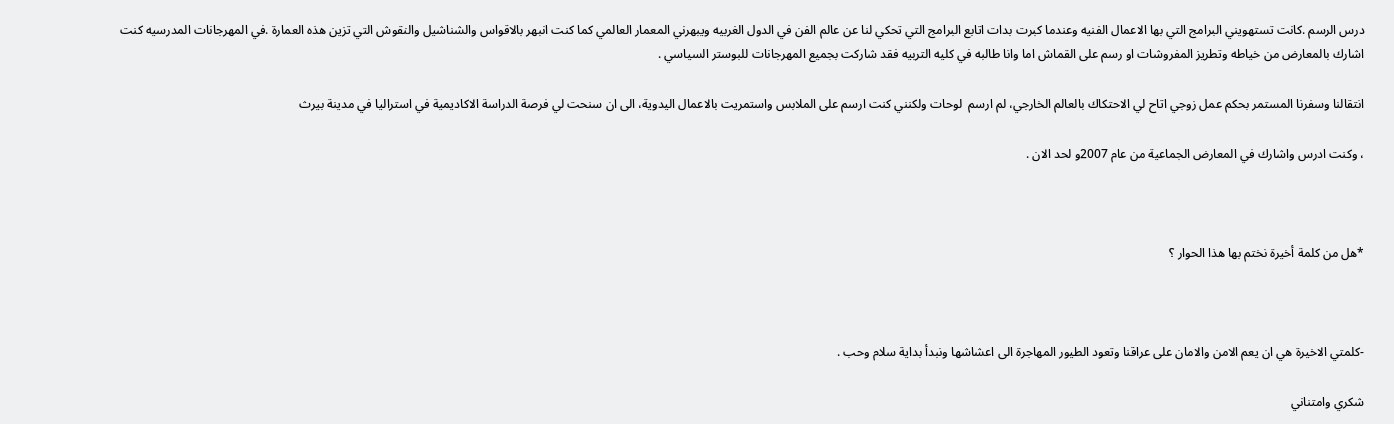درس الرسم .كانت تستهويني البرامج التي بها الاعمال الفنيه وعندما كبرت بدات اتابع البرامج التي تحكي لنا عن عالم الفن في الدول الغربيه ويبهرني المعمار العالمي كما كنت انبهر بالاقواس والشناشيل والنقوش التي تزين هذه العمارة .في المهرجانات المدرسيه كنت اشارك بالمعارض من خياطه وتطريز المفروشات او رسم على القماش اما وانا طالبه في كليه التربيه فقد شاركت بجميع المهرجانات للبوستر السياسي .

انتقالنا وسفرنا المستمر بحكم عمل زوجي اتاح لي الاحتكاك بالعالم الخارجي، لم ارسم  لوحات ولكنني كنت ارسم على الملابس واستمريت بالاعمال اليدوية، الى ان سنحت لي فرصة الدراسة الاكاديمية في استراليا في مدينة بيرث

، وكنت ادرس واشارك في المعارض الجماعية من عام 2007و لحد الان .



*هل من كلمة أخيرة نختم بها هذا الحوار ؟



-كلمتي الاخيرة هي ان يعم الامن والامان على عراقنا وتعود الطيور المهاجرة الى اعشاشها ونبدأ بداية سلام وحب .

شكري وامتناني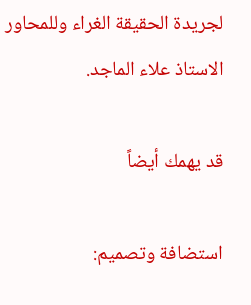لجريدة الحقيقة الغراء وللمحاور الاستاذ علاء الماجد.

قد يهمك أيضاً

استضافة وتصميم: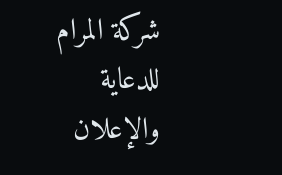شركة المرام للدعاية والإعلان